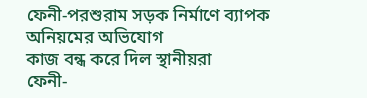ফেনী-পরশুরাম সড়ক নির্মাণে ব্যাপক অনিয়মের অভিযোগ
কাজ বন্ধ করে দিল স্থানীয়রা
ফেনী-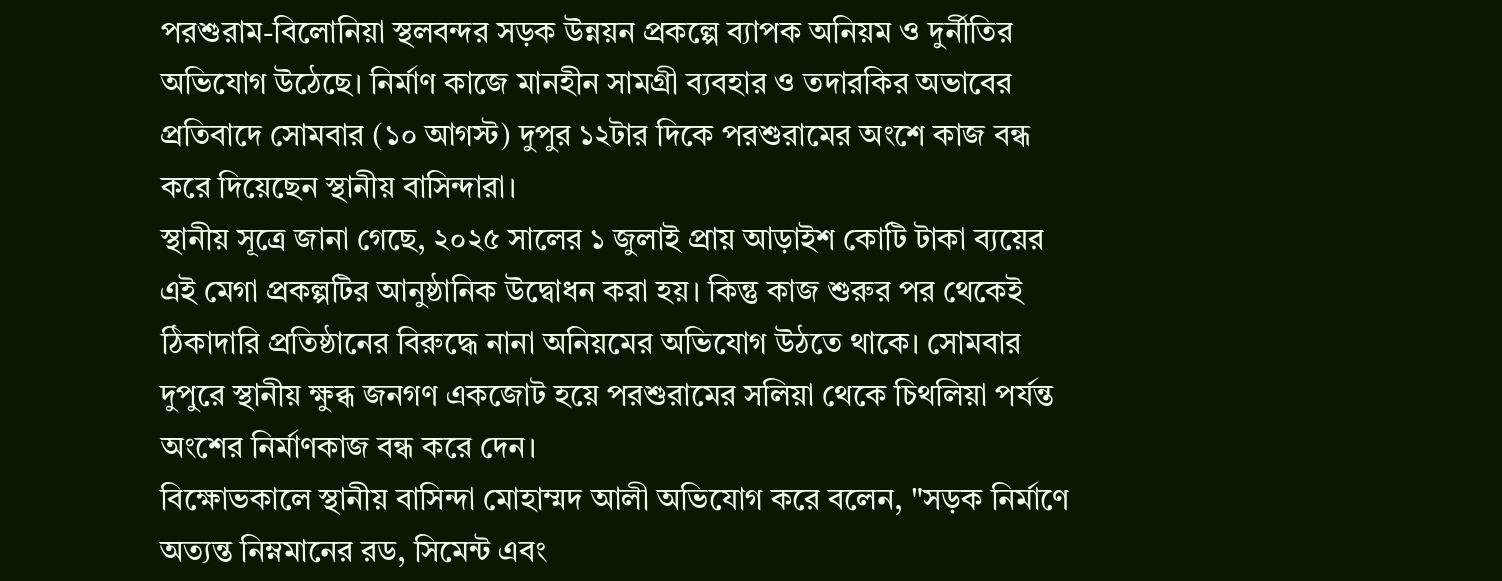পরশুরাম-বিলোনিয়া স্থলবন্দর সড়ক উন্নয়ন প্রকল্পে ব্যাপক অনিয়ম ও দুর্নীতির অভিযোগ উঠেছে। নির্মাণ কাজে মানহীন সামগ্রী ব্যবহার ও তদারকির অভাবের প্রতিবাদে সোমবার (১০ আগস্ট) দুপুর ১২টার দিকে পরশুরামের অংশে কাজ বন্ধ করে দিয়েছেন স্থানীয় বাসিন্দারা।
স্থানীয় সূত্রে জানা গেছে, ২০২৫ সালের ১ জুলাই প্রায় আড়াইশ কোটি টাকা ব্যয়ের এই মেগা প্রকল্পটির আনুষ্ঠানিক উদ্বোধন করা হয়। কিন্তু কাজ শুরুর পর থেকেই ঠিকাদারি প্রতিষ্ঠানের বিরুদ্ধে নানা অনিয়মের অভিযোগ উঠতে থাকে। সোমবার দুপুরে স্থানীয় ক্ষুব্ধ জনগণ একজোট হয়ে পরশুরামের সলিয়া থেকে চিথলিয়া পর্যন্ত অংশের নির্মাণকাজ বন্ধ করে দেন।
বিক্ষোভকালে স্থানীয় বাসিন্দা মোহাম্মদ আলী অভিযোগ করে বলেন, "সড়ক নির্মাণে অত্যন্ত নিম্নমানের রড, সিমেন্ট এবং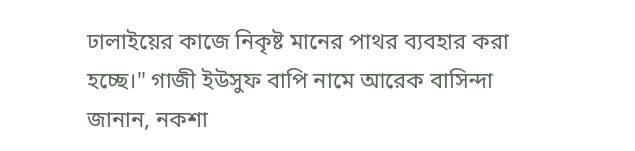ঢালাইয়ের কাজে নিকৃষ্ট মানের পাথর ব্যবহার করা হচ্ছে।" গাজী ইউসুফ বাপি নামে আরেক বাসিন্দা জানান, নকশা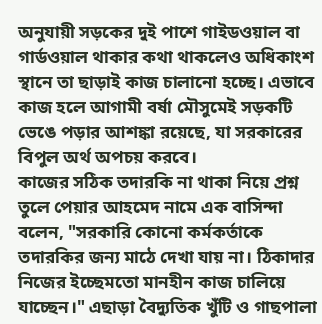অনুযায়ী সড়কের দুই পাশে গাইডওয়াল বা গার্ডওয়াল থাকার কথা থাকলেও অধিকাংশ স্থানে তা ছাড়াই কাজ চালানো হচ্ছে। এভাবে কাজ হলে আগামী বর্ষা মৌসুমেই সড়কটি ভেঙে পড়ার আশঙ্কা রয়েছে, যা সরকারের বিপুল অর্থ অপচয় করবে।
কাজের সঠিক তদারকি না থাকা নিয়ে প্রশ্ন তুলে পেয়ার আহমেদ নামে এক বাসিন্দা বলেন, "সরকারি কোনো কর্মকর্তাকে তদারকির জন্য মাঠে দেখা যায় না। ঠিকাদার নিজের ইচ্ছেমতো মানহীন কাজ চালিয়ে যাচ্ছেন।" এছাড়া বৈদ্যুতিক খুঁটি ও গাছপালা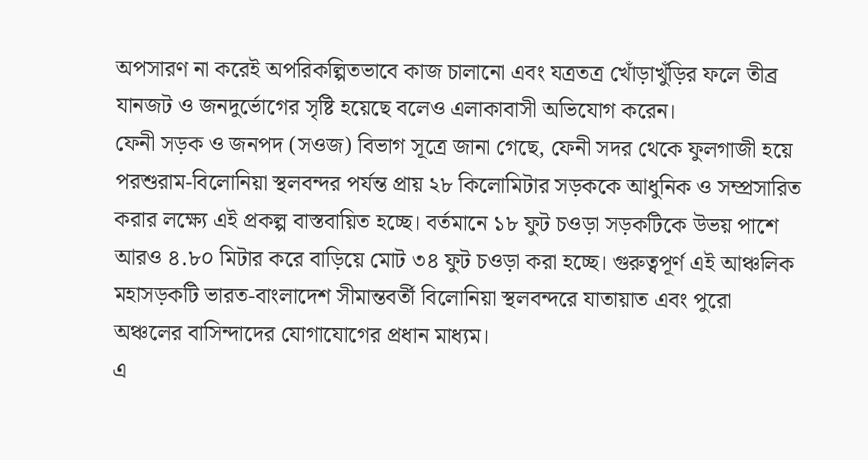অপসারণ না করেই অপরিকল্পিতভাবে কাজ চালানো এবং যত্রতত্র খোঁড়াখুঁড়ির ফলে তীব্র যানজট ও জনদুর্ভোগের সৃষ্টি হয়েছে বলেও এলাকাবাসী অভিযোগ করেন।
ফেনী সড়ক ও জনপদ (সওজ) বিভাগ সূত্রে জানা গেছে, ফেনী সদর থেকে ফুলগাজী হয়ে পরশুরাম-বিলোনিয়া স্থলবন্দর পর্যন্ত প্রায় ২৮ কিলোমিটার সড়ককে আধুনিক ও সম্প্রসারিত করার লক্ষ্যে এই প্রকল্প বাস্তবায়িত হচ্ছে। বর্তমানে ১৮ ফুট চওড়া সড়কটিকে উভয় পাশে আরও ৪.৮০ মিটার করে বাড়িয়ে মোট ৩৪ ফুট চওড়া করা হচ্ছে। গুরুত্বপূর্ণ এই আঞ্চলিক মহাসড়কটি ভারত-বাংলাদেশ সীমান্তবর্তী বিলোনিয়া স্থলবন্দরে যাতায়াত এবং পুরো অঞ্চলের বাসিন্দাদের যোগাযোগের প্রধান মাধ্যম।
এ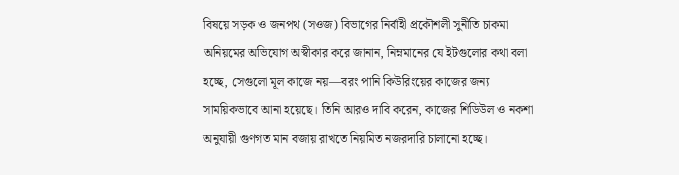বিষয়ে সড়ক ও জনপথ (সওজ) বিভাগের নির্বাহী প্রকৌশলী সুনীতি চাকমা অনিয়মের অভিযোগ অস্বীকার করে জানান, নিম্নমানের যে ইটগুলোর কথা বলা হচ্ছে, সেগুলো মূল কাজে নয়—বরং পানি কিউরিংয়ের কাজের জন্য সাময়িকভাবে আনা হয়েছে। তিনি আরও দাবি করেন, কাজের শিডিউল ও নকশা অনুযায়ী গুণগত মান বজায় রাখতে নিয়মিত নজরদারি চালানো হচ্ছে।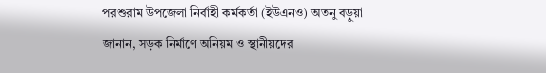পরশুরাম উপজেলা নির্বাহী কর্মকর্তা (ইউএনও) অতনু বড়ুয়া জানান, সড়ক নির্মাণে অনিয়ম ও স্থানীয়দের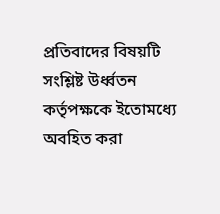প্রতিবাদের বিষয়টি সংশ্লিষ্ট উর্ধ্বতন কর্তৃপক্ষকে ইতোমধ্যে অবহিত করা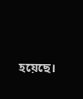হয়েছে।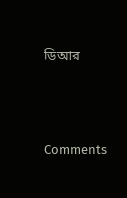ডিআর




Comments